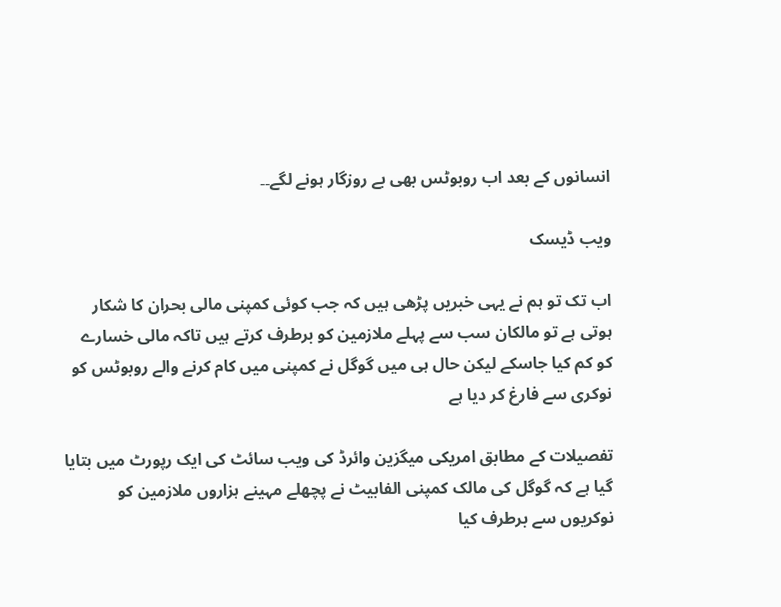انسانوں کے بعد اب روبوٹس بھی بے روزگار ہونے لگے۔۔

ویب ڈیسک

اب تک تو ہم نے یہی خبریں پڑھی ہیں کہ جب کوئی کمپنی مالی بحران کا شکار ہوتی ہے تو مالکان سب سے پہلے ملازمین کو برطرف کرتے ہیں تاکہ مالی خسارے کو کم کیا جاسکے لیکن حال ہی میں گوگل نے کمپنی میں کام کرنے والے روبوٹس کو نوکری سے فارغ کر دیا ہے

تفصیلات کے مطابق امریکی میگزین وائرڈ کی ویب سائٹ کی ایک رپورٹ میں بتایا گیا ہے کہ گوگل کی مالک کمپنی الفابیٹ نے پچھلے مہینے ہزاروں ملازمین کو نوکریوں سے برطرف کیا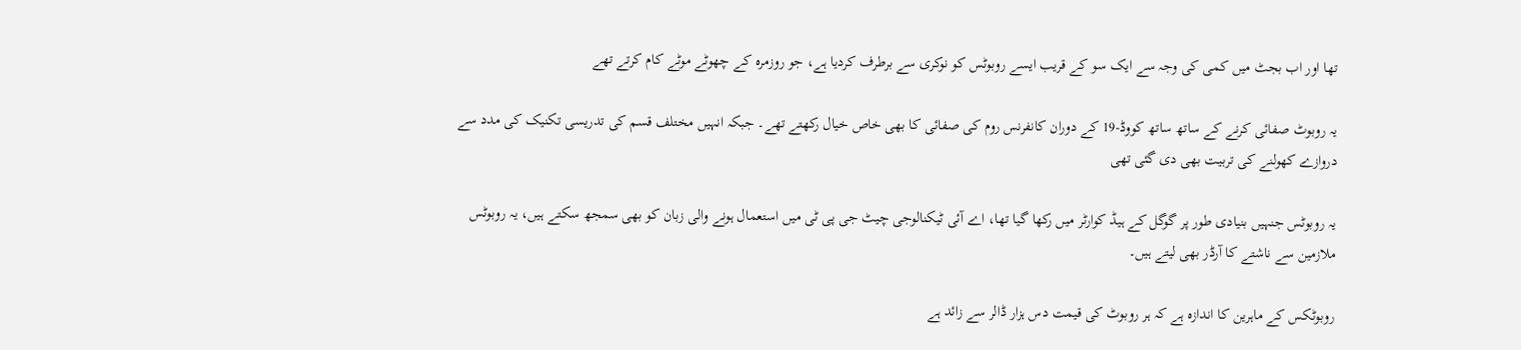تھا اور اب بجٹ میں کمی کی وجہ سے ایک سو کے قریب ایسے روبوٹس کو نوکری سے برطرف کردیا ہے، جو روزمرہ کے چھوٹے موٹے کام کرتے تھے

یہ روبوٹ صفائی کرنے کے ساتھ ساتھ کووڈ-19 کے دوران کانفرنس روم کی صفائی کا بھی خاص خیال رکھتے تھے۔ جبکہ انہیں مختلف قسم کی تدریسی تکنیک کی مدد سے دروازے کھولنے کی تربیت بھی دی گئی تھی

یہ روبوٹس جنہیں بنیادی طور پر گوگل کے ہیڈ کوارٹر میں رکھا گیا تھا، اے آئی ٹیکنالوجی چیٹ جی پی ٹی میں استعمال ہونے والی زبان کو بھی سمجھ سکتے ہیں، یہ روبوٹس ملازمین سے ناشتے کا آرڈر بھی لیتے ہیں۔

روبوٹکس کے ماہرین کا اندازہ ہے کہ ہر روبوٹ کی قیمت دس ہزار ڈالر سے زائد ہے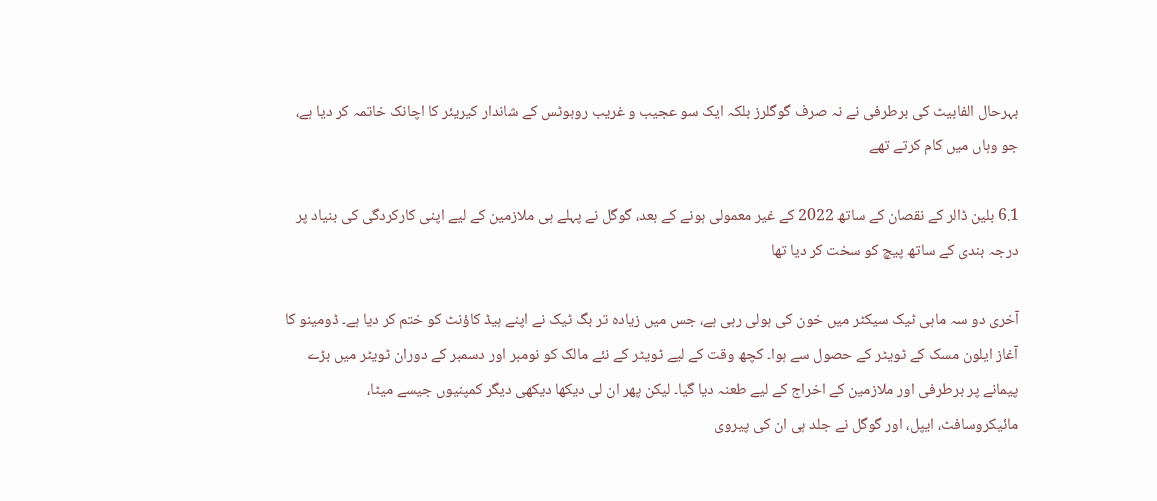بہرحال الفابیٹ کی برطرفی نے نہ صرف گوگلرز بلکہ ایک سو عجیب و غریب روبوٹس کے شاندار کیریئر کا اچانک خاتمہ کر دیا ہے، جو وہاں میں کام کرتے تھے

6.1 بلین ڈالر کے نقصان کے ساتھ 2022 کے غیر معمولی ہونے کے بعد، گوگل نے پہلے ہی ملازمین کے لیے اپنی کارکردگی کی بنیاد پر درجہ بندی کے ساتھ پیچ کو سخت کر دیا تھا

آخری دو سہ ماہی ٹیک سیکٹر میں خون کی ہولی رہی ہے، جس میں زیادہ تر بگ ٹیک نے اپنے ہیڈ کاؤنٹ کو ختم کر دیا ہے۔ ڈومینو کا آغاز ایلون مسک کے ٹویٹر کے حصول سے ہوا۔ کچھ وقت کے لیے ٹویٹر کے نئے مالک کو نومبر اور دسمبر کے دوران ٹویٹر میں بڑے پیمانے پر برطرفی اور ملازمین کے اخراج کے لیے طعنہ دیا گیا۔ لیکن پھر ان لی دیکھا دیکھی دیگر کمپنیوں جیسے میٹا، مائیکروسافٹ، ایپل، اور گوگل نے جلد ہی ان کی پیروی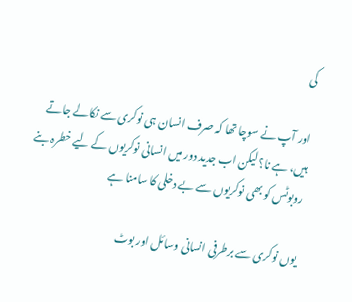کی

اور آپ نے سوچا تھا کہ صرف انسان ہی نوکری سے نکالے جاتے ہیں، ہے نا؟ لیکن اب جدید دور میں انسانی نوکریوں کے لیے خطرہ بنے روبوٹس کو بھی نوکریوں سے بے دخلی کا سامنا ہے

یوں نوکری سے برطرفی انسانی وسائل اور بوٹ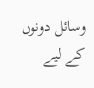وسائل دونوں کے لیے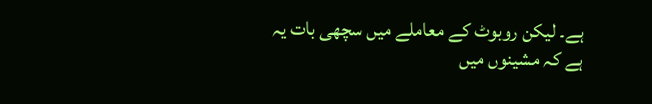ہے۔ لیکن روبوٹ کے معاملے میں سچھی بات یہ ہے کہ مشینوں میں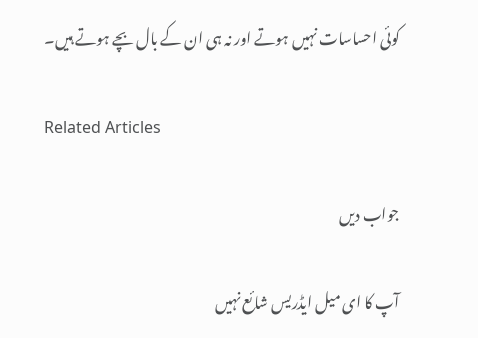کوئی احساسات نہیں ہوتے اور نہ ہی ان کے بال بچے ہوتے ہیں۔

Related Articles

جواب دیں

آپ کا ای میل ایڈریس شائع نہیں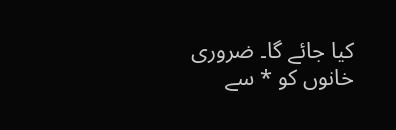کیا جائے گا۔ ضروری خانوں کو * سے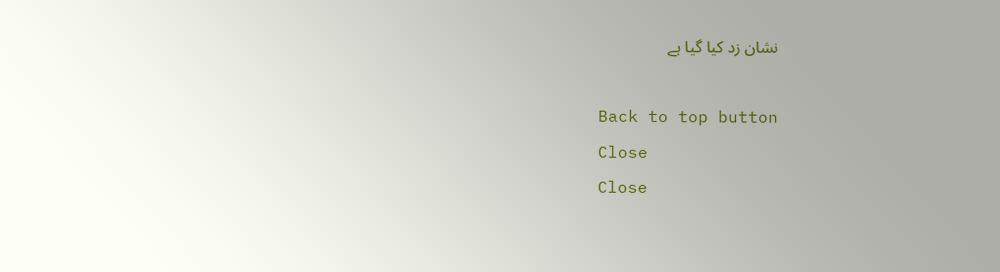نشان زد کیا گیا ہے

Back to top button
Close
Close